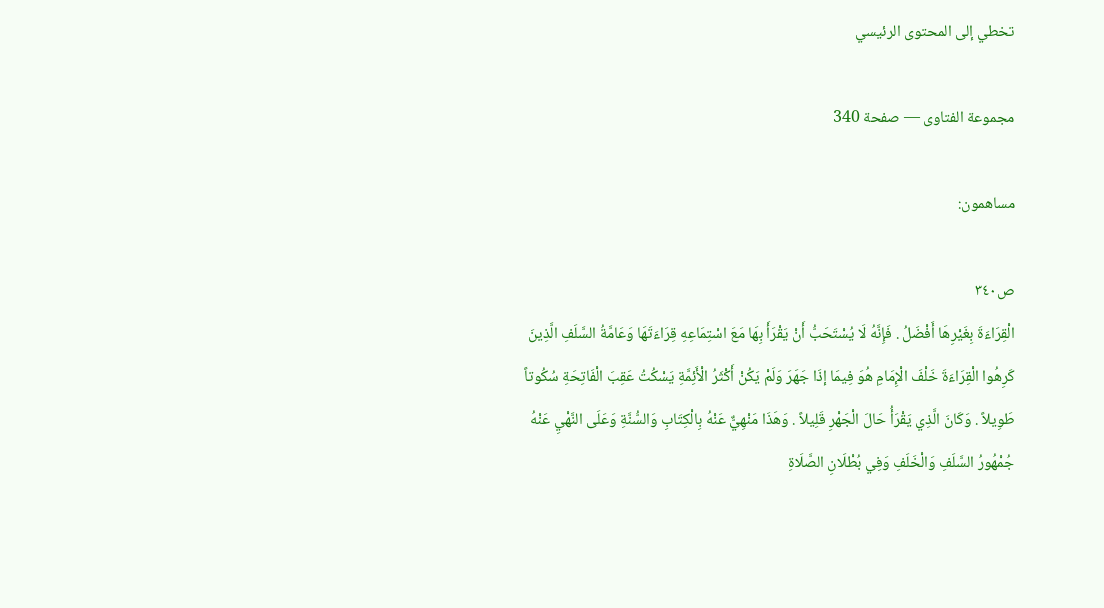تخطي إلى المحتوى الرئيسي

مجموعة الفتاوى — صفحة 340

مساهمون:

ص٣٤٠
الْقِرَاءَةَ بِغَيْرِهَا أَفْضَلُ . فَإِنَّهُ لَا يُسْتَحَبُّ أَنْ يَقْرَأَ بِهَا مَعَ اسْتِمَاعِهِ قِرَاءَتَهَا وَعَامَّةُ السَّلَفِ الَّذِينَ كَرِهُوا الْقِرَاءَةَ خَلْفَ الْإِمَامِ هُوَ فِيمَا إذَا جَهَرَ وَلَمْ يَكُنْ أَكْثَرُ الْأَئِمَّةِ يَسْكُتُ عَقِبَ الْفَاتِحَةِ سُكُوتاً طَوِيلاً . وَكَانَ الَّذِي يَقْرَأُ حَالَ الْجَهْرِ قَلِيلاً . وَهَذَا مَنْهِيٌّ عَنْهُ بِالْكِتَابِ وَالسُّنَّةِ وَعَلَى النَّهْيِ عَنْهُ جُمْهُورُ السَّلَفِ وَالْخَلَفِ وَفِي بُطْلَانِ الصَّلَاةِ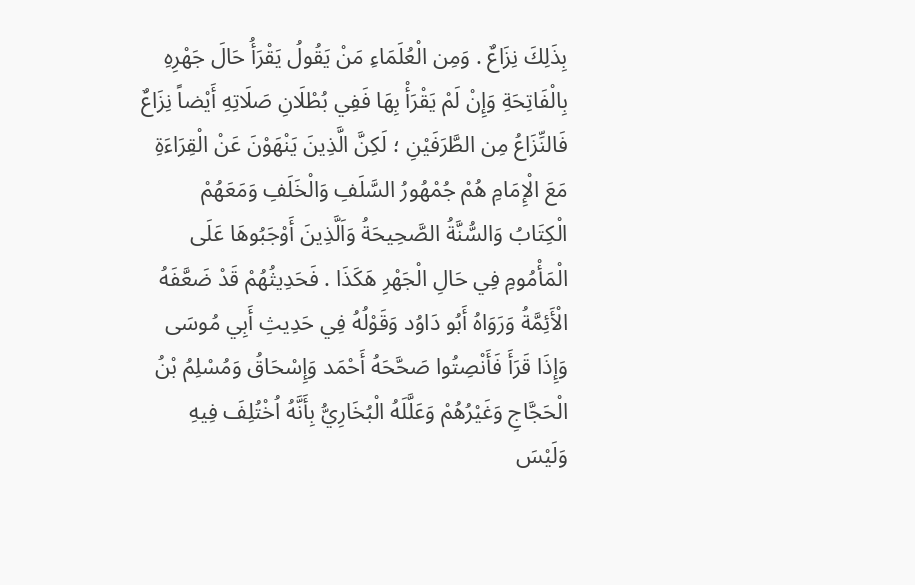بِذَلِكَ نِزَاعٌ . وَمِن الْعُلَمَاءِ مَنْ يَقُولُ يَقْرَأُ حَالَ جَهْرِهِ بِالْفَاتِحَةِ وَإِنْ لَمْ يَقْرَأْ بِهَا فَفِي بُطْلَانِ صَلَاتِهِ أَيْضاً نِزَاعٌ فَالنِّزَاعُ مِن الطَّرَفَيْنِ ؛ لَكِنَّ الَّذِينَ يَنْهَوْنَ عَنْ الْقِرَاءَةِ مَعَ الْإِمَامِ هُمْ جُمْهُورُ السَّلَفِ وَالْخَلَفِ وَمَعَهُمْ الْكِتَابُ وَالسُّنَّةُ الصَّحِيحَةُ وَاَلَّذِينَ أَوْجَبُوهَا عَلَى الْمَأْمُومِ فِي حَالِ الْجَهْرِ هَكَذَا . فَحَدِيثُهُمْ قَدْ ضَعَّفَهُ الْأَئِمَّةُ وَرَوَاهُ أَبُو دَاوُد وَقَوْلُهُ فِي حَدِيثِ أَبِي مُوسَى وَإِذَا قَرَأَ فَأَنْصِتُوا صَحَّحَهُ أَحْمَد وَإِسْحَاقُ وَمُسْلِمُ بْنُ الْحَجَّاجِ وَغَيْرُهُمْ وَعَلَّلَهُ الْبُخَارِيُّ بِأَنَّهُ اُخْتُلِفَ فِيهِ وَلَيْسَ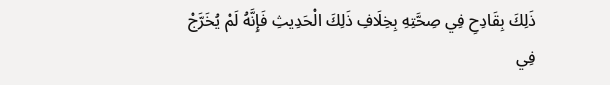ذَلِكَ بِقَادِحِ فِي صِحَّتِهِ بِخِلَافِ ذَلِكَ الْحَدِيثِ فَإِنَّهُ لَمْ يُخَرَّجْ فِي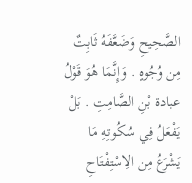الصَّحِيحِ وَضَعَّفَهُ ثَابِتٌ مِن وُجُوهٍ . وَإِنَّمَا هُوَ قَوْلُ عبادة بْنِ الصَّامِتِ . بَلْ يَفْعَلُ فِي سُكُوتِهِ مَا يَشْرَعُ مِن الِاسْتِفْتَاحِ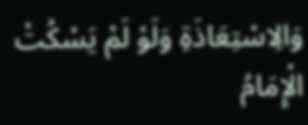وَالِاسْتِعَاذَةِ وَلَوْ لَمْ يَسْكُتْ الْإِمَامُ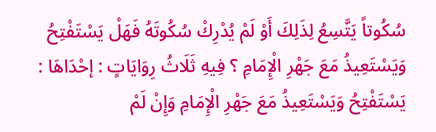سُكُوتاً يَتَّسِعُ لِذَلِكَ أَوْ لَمْ يُدْرِكْ سُكُوتَهُ فَهَلْ يَسْتَفْتِحُ وَيَسْتَعِيذُ مَعَ جَهْرِ الْإِمَامِ ؟ فِيهِ ثَلَاثُ رِوَايَاتٍ : إحْدَاهَا : يَسْتَفْتِحُ وَيَسْتَعِيذُ مَعَ جَهْرِ الْإِمَامِ وَإِنْ لَمْ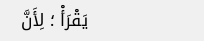يَقْرَأْ ؛ لِأَنَّ